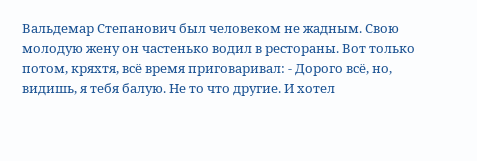Вальдемар Степанович был человеком не жадным. Свою молодую жену он частенько водил в рестораны. Вот только потом, кряхтя, всё время приговаривал: - Дорого всё, но, видишь, я тебя балую. Не то что другие. И хотел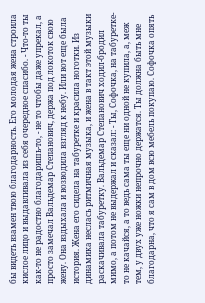бы видеть взамен твою благодарность. Его молодая жена строила кислое лицо и выдавливала из себя очередное спасибо. - Что-то ты как-то не радостно благодаришь-то, - не то чтобы даже упрекал, а просто замечал Вальдемар Степанович, держа под локоток свою жену. Она вздыхала и возводила взгляд к небу. Или вот еще была история. Жена его сидела на табуретке и красила ноготки. Из динамика неслась ритмичная музыка, и жена в такт этой музыки раскачивала табуретку. Вальдемар Степанович ходил-бродил мимо, а потом не выдержал и сказал: - Ты, Софочка, на табуретке-то не качайся, а то ведь сама ты еще ни одной не купила, а, меж тем, у двух уже ножки непрочно держатся. Ты должна быть мне благодарна, что я сам в дом всю мебель покупаю. Софочка опять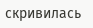скривилась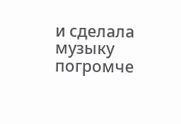и сделала музыку погромче